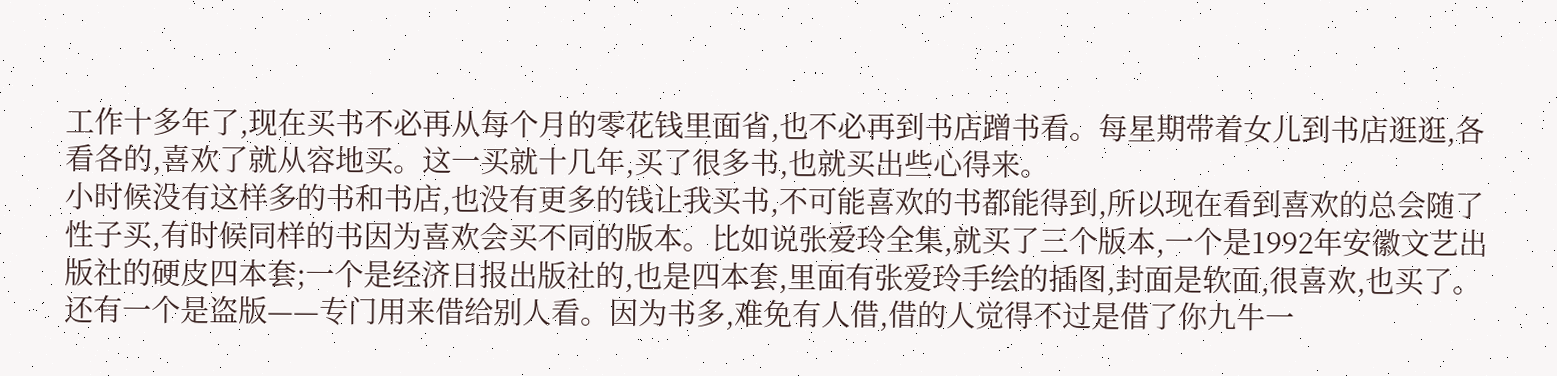工作十多年了,现在买书不必再从每个月的零花钱里面省,也不必再到书店蹭书看。每星期带着女儿到书店逛逛,各看各的,喜欢了就从容地买。这一买就十几年,买了很多书,也就买出些心得来。
小时候没有这样多的书和书店,也没有更多的钱让我买书,不可能喜欢的书都能得到,所以现在看到喜欢的总会随了性子买,有时候同样的书因为喜欢会买不同的版本。比如说张爱玲全集,就买了三个版本,一个是1992年安徽文艺出版社的硬皮四本套;一个是经济日报出版社的,也是四本套,里面有张爱玲手绘的插图,封面是软面,很喜欢,也买了。还有一个是盗版——专门用来借给别人看。因为书多,难免有人借,借的人觉得不过是借了你九牛一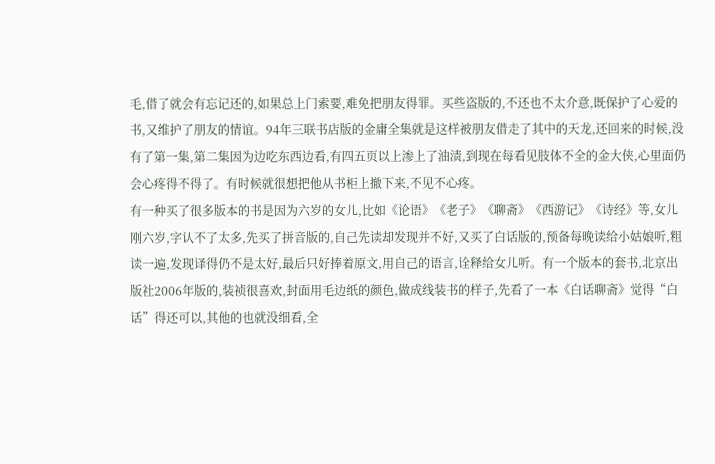毛,借了就会有忘记还的,如果总上门索要,难免把朋友得罪。买些盗版的,不还也不太介意,既保护了心爱的书,又维护了朋友的情谊。94年三联书店版的金庸全集就是这样被朋友借走了其中的天龙,还回来的时候,没有了第一集,第二集因为边吃东西边看,有四五页以上渗上了油渍,到现在每看见肢体不全的金大侠,心里面仍会心疼得不得了。有时候就很想把他从书柜上撤下来,不见不心疼。
有一种买了很多版本的书是因为六岁的女儿,比如《论语》《老子》《聊斋》《西游记》《诗经》等,女儿刚六岁,字认不了太多,先买了拼音版的,自己先读却发现并不好,又买了白话版的,预备每晚读给小姑娘听,粗读一遍,发现译得仍不是太好,最后只好捧着原文,用自己的语言,诠释给女儿听。有一个版本的套书,北京出版社2006年版的,装祯很喜欢,封面用毛边纸的颜色,做成线装书的样子,先看了一本《白话聊斋》觉得“白话”得还可以,其他的也就没细看,全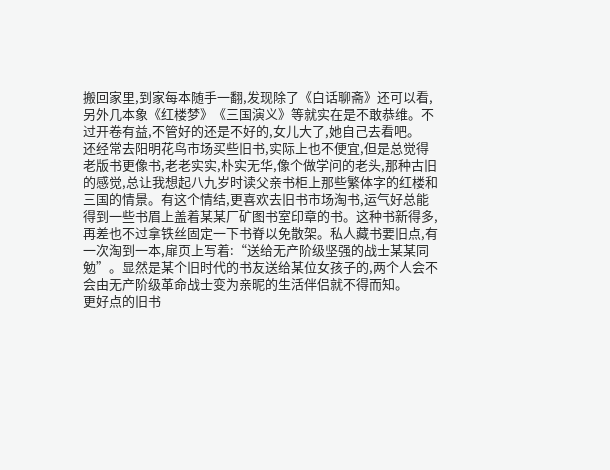搬回家里,到家每本随手一翻,发现除了《白话聊斋》还可以看,另外几本象《红楼梦》《三国演义》等就实在是不敢恭维。不过开卷有益,不管好的还是不好的,女儿大了,她自己去看吧。
还经常去阳明花鸟市场买些旧书,实际上也不便宜,但是总觉得老版书更像书,老老实实,朴实无华,像个做学问的老头,那种古旧的感觉,总让我想起八九岁时读父亲书柜上那些繁体字的红楼和三国的情景。有这个情结,更喜欢去旧书市场淘书,运气好总能得到一些书眉上盖着某某厂矿图书室印章的书。这种书新得多,再差也不过拿铁丝固定一下书脊以免散架。私人藏书要旧点,有一次淘到一本,扉页上写着:“送给无产阶级坚强的战士某某同勉”。显然是某个旧时代的书友送给某位女孩子的,两个人会不会由无产阶级革命战士变为亲昵的生活伴侣就不得而知。
更好点的旧书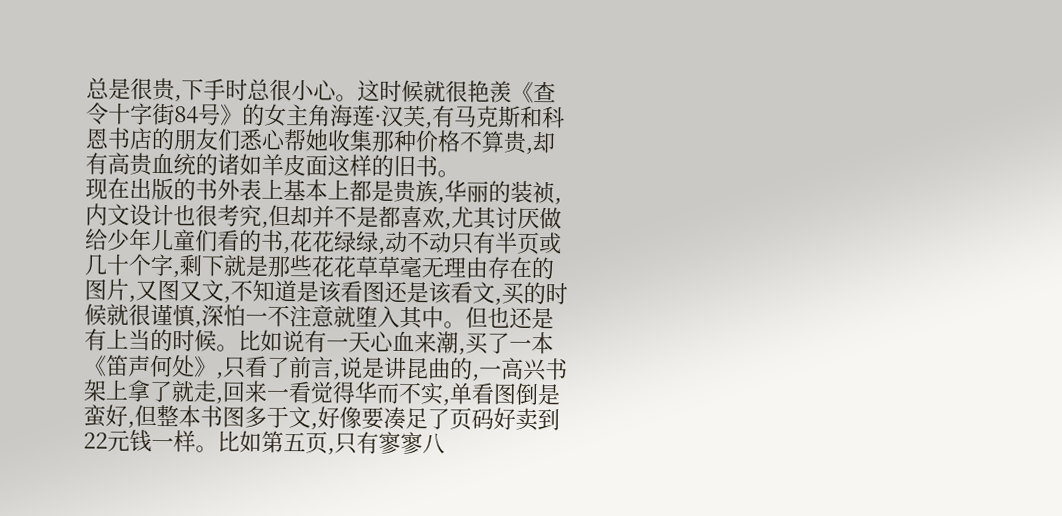总是很贵,下手时总很小心。这时候就很艳羡《查令十字街84号》的女主角海莲·汉芙,有马克斯和科恩书店的朋友们悉心帮她收集那种价格不算贵,却有高贵血统的诸如羊皮面这样的旧书。
现在出版的书外表上基本上都是贵族,华丽的装祯,内文设计也很考究,但却并不是都喜欢,尤其讨厌做给少年儿童们看的书,花花绿绿,动不动只有半页或几十个字,剩下就是那些花花草草毫无理由存在的图片,又图又文,不知道是该看图还是该看文,买的时候就很谨慎,深怕一不注意就堕入其中。但也还是有上当的时候。比如说有一天心血来潮,买了一本《笛声何处》,只看了前言,说是讲昆曲的,一高兴书架上拿了就走,回来一看觉得华而不实,单看图倒是蛮好,但整本书图多于文,好像要凑足了页码好卖到22元钱一样。比如第五页,只有寥寥八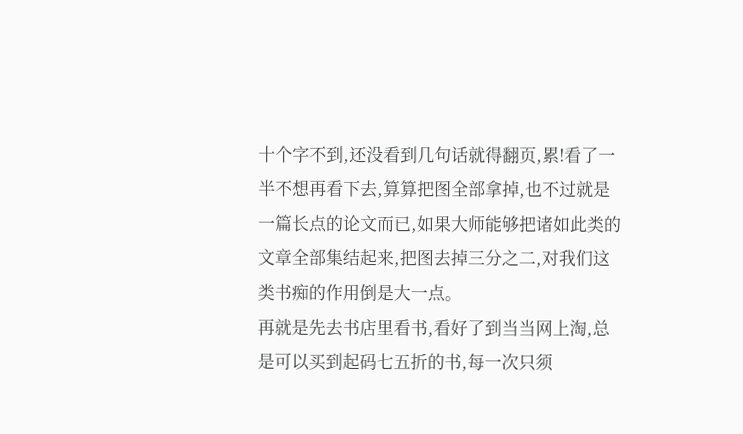十个字不到,还没看到几句话就得翻页,累!看了一半不想再看下去,算算把图全部拿掉,也不过就是一篇长点的论文而已,如果大师能够把诸如此类的文章全部集结起来,把图去掉三分之二,对我们这类书痴的作用倒是大一点。
再就是先去书店里看书,看好了到当当网上淘,总是可以买到起码七五折的书,每一次只须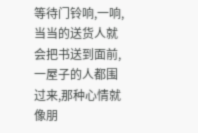等待门铃响,一响,当当的送货人就会把书送到面前,一屋子的人都围过来,那种心情就像朋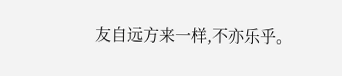友自远方来一样,不亦乐乎。